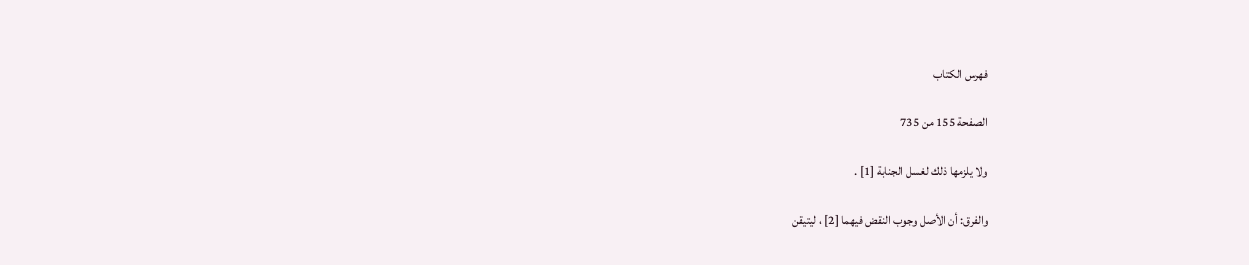فهرس الكتاب

الصفحة 155 من 735

ولا يلزمها ذلك لغسل الجنابة [1] .

والفرق: أن الأصل وجوب النقض فيهما [2] ، ليتيقن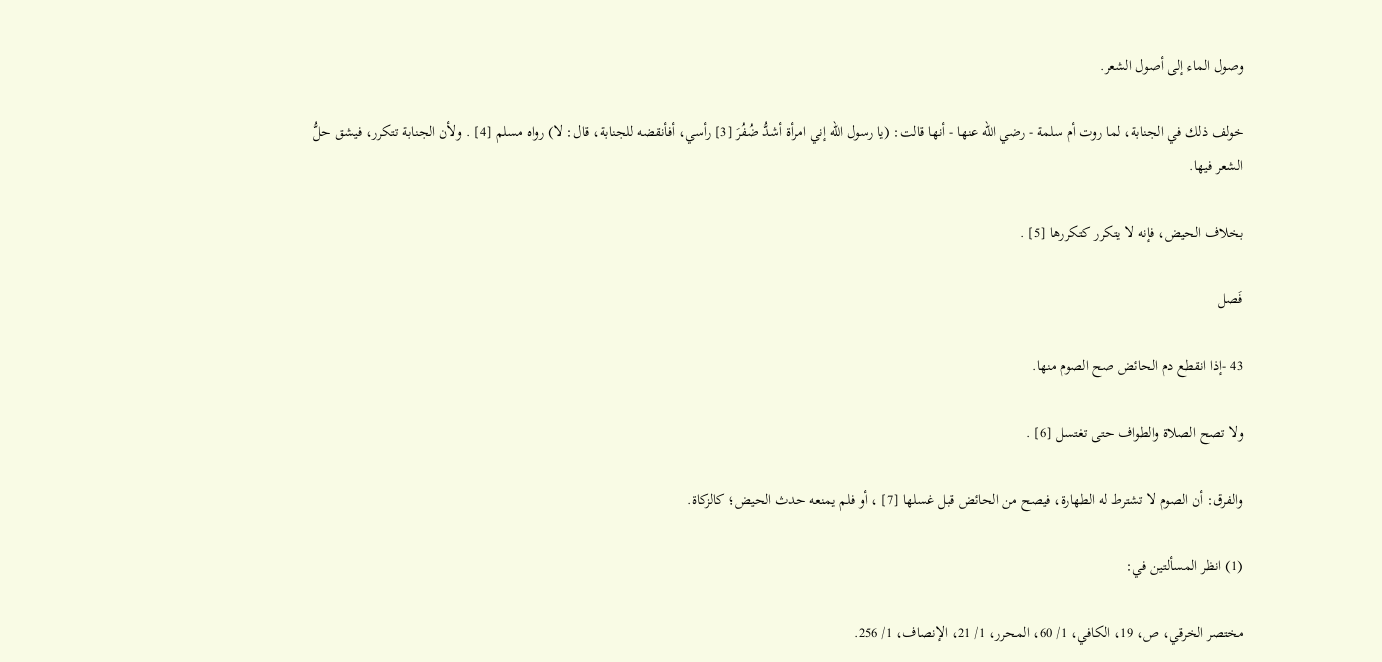وصول الماء إلى أصول الشعر.

خولف ذلك في الجنابة، لما روت أم سلمة - رضي الله عنها - أنها قالت: (يا رسول الله إني امرأة أشدُّ ضُفُرَ [3] رأسي، أفأنقضه للجنابة، قال: لا) رواه مسلم [4] . ولأن الجنابة تتكرر، فيشق حلُّ الشعر فيها.

بخلاف الحيض، فإنه لا يتكرر كتكررها [5] .

فَصل

43 -إذا انقطع دم الحائض صح الصوم منها.

ولا تصح الصلاة والطواف حتى تغتسل [6] .

والفرق: أن الصوم لا تشترط له الطهارة، فيصح من الحائض قبل غسلها [7] ، أو فلم يمنعه حدث الحيض؛ كالزكاة.

(1) انظر المسألتين في:

مختصر الخرقي، ص، 19، الكافي، 1/ 60، المحرر، 1/ 21، الإنصاف، 1/ 256.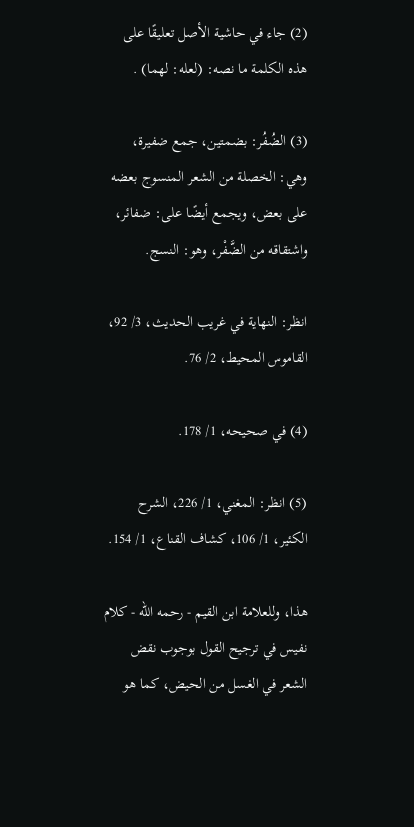(2) جاء في حاشية الأصل تعليقًا على هذه الكلمة ما نصه: (لعله: لهما) .

(3) الضُفُر: بضمتين، جمع ضفيرة، وهي: الخصلة من الشعر المنسوج بعضه على بعض، ويجمع أيضًا على: ضفائر، واشتقاقه من الضَّفْر، وهو: النسج.

انظر: النهاية في غريب الحديث، 3/ 92، القاموس المحيط، 2/ 76.

(4) في صحيحه، 1/ 178.

(5) انظر: المغني، 1/ 226، الشرح الكئير، 1/ 106، كشاف القناع، 1/ 154.

هذا، وللعلامة ابن القيم - رحمه الله - كلام نفيس في ترجيح القول بوجوب نقض الشعر في الغسل من الحيض، كما هو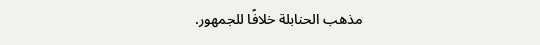مذهب الحنابلة خلافًا للجمهور.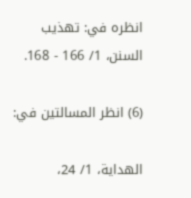انظره في: تهذيب السنن، 1/ 166 - 168.

(6) انظر المسالتين في:

الهداية، 1/ 24،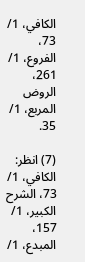الكافي، 1/ 73، الفروع، 1/ 261، الروض المربع، 1/ 35.

(7) انظر: الكافي، 1/ 73، الشرح الكبير، 1/ 157، المبدع، 1/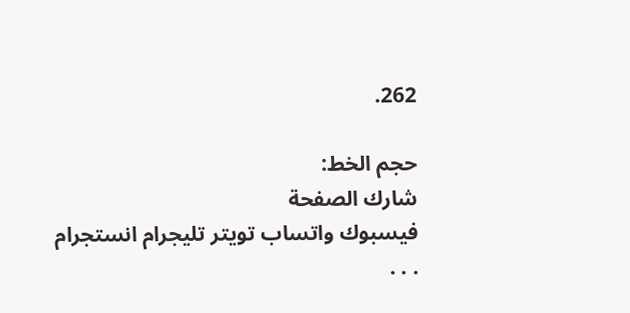262.

حجم الخط:
شارك الصفحة
فيسبوك واتساب تويتر تليجرام انستجرام
. . .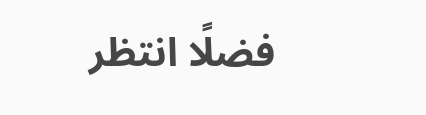فضلًا انتظر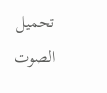تحميل الصوت